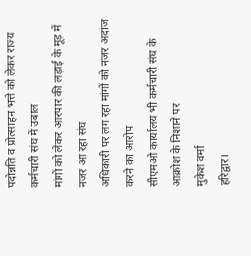पदोन्नति व प्रोत्साहन भत्ते को लेकर राज्य कर्मचारी संघ में उबाल
मांगों को लेकर आरपार की लड़ाई के मूड़ में नजर आ रहा संघ
अधिकारी पर लग रहा मांगों को नजर अदांज करने का आरोप
सीएमओ कार्यालय भी कर्मचारी संघ के आक्रोश के निशाने पर
मुकेश वर्मा
हरिद्वार।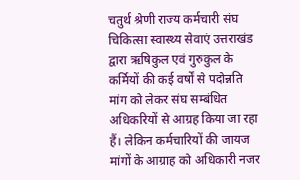चतुर्थ श्रेणी राज्य कर्मचारी संघ चिकित्सा स्वास्थ्य सेवाएं उत्तराखंड द्वारा ऋषिकुल एवं गुरुकुल के कर्मियों की कई वर्षों से पदोन्नति मांग को लेकर संघ सम्बंधित अधिकरियों से आग्रह किया जा रहा हैं। लेकिन कर्मचारियों की जायज मांगों के आग्राह को अधिकारी नजर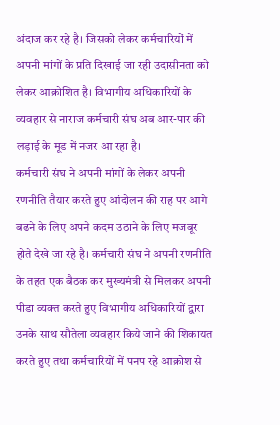अंदाज कर रहे है। जिसको लेकर कर्मचारियों में अपनी मांगों के प्रति दिखाई जा रही उदासीनता को लेकर आक्रोशित है। विभागीय अधिकारियों के व्यवहार से नाराज कर्मचारी संघ अब आर-पार की लड़ाई के मूड में नजर आ रहा है।
कर्मचारी संघ ने अपनी मांगों के लेकर अपनी रणनीति तैयार करते हुए आंदोलन की राह पर आगे बढने के लिए अपने कदम उठाने के लिए मजबूर होते देखे जा रहे है। कर्मचारी संघ ने अपनी रणनीति के तहत एक बैठक कर मुख्यमंत्री से मिलकर अपनी पीडा व्यक्त करते हुए विभागीय अधिकारियों द्वारा उनके साथ सौतेला व्यवहार किये जाने की शिकायत करते हुए तथा कर्मचारियों में पनप रहे आक्रोश से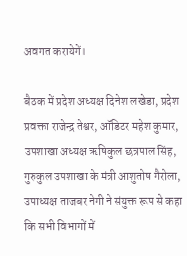अवगत करायेगें।

बैठक में प्रदेश अध्यक्ष दिनेश लखेडा, प्रदेश प्रवक्ता राजेन्द्र तेश्वर, ऑडिटर महेश कुमार, उपशाखा अध्यक्ष ऋषिकुल छत्रपाल सिंह, गुरुकुल उपशाखा के मंत्री आशुतोष गैरोला, उपाध्यक्ष ताजबर नेगी ने संयुक्त रूप से कहा कि सभी विभागों में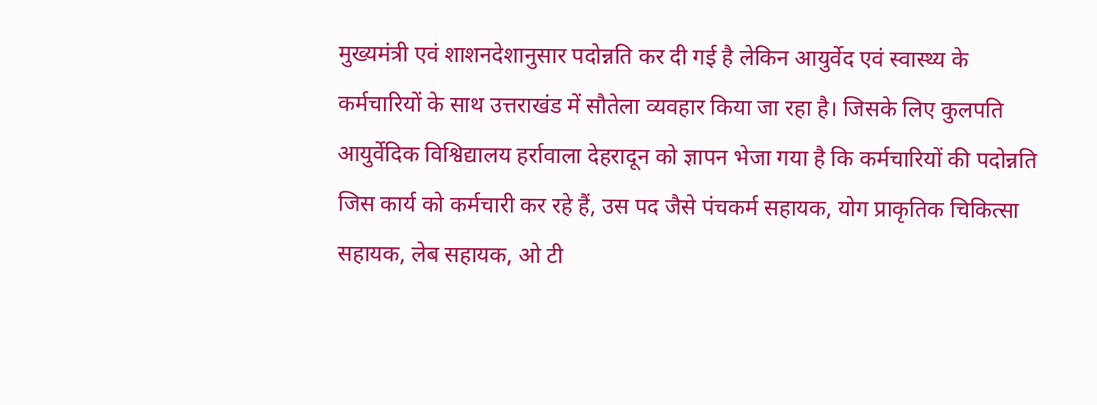मुख्यमंत्री एवं शाशनदेशानुसार पदोन्नति कर दी गई है लेकिन आयुर्वेद एवं स्वास्थ्य के कर्मचारियों के साथ उत्तराखंड में सौतेला व्यवहार किया जा रहा है। जिसके लिए कुलपति आयुर्वेदिक विश्विद्यालय हर्रावाला देहरादून को ज्ञापन भेजा गया है कि कर्मचारियों की पदोन्नति जिस कार्य को कर्मचारी कर रहे हैं, उस पद जैसे पंचकर्म सहायक, योग प्राकृतिक चिकित्सा सहायक, लेब सहायक, ओ टी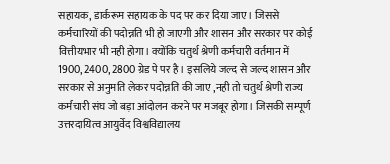सहायक, डार्करूम सहायक के पद पर कर दिया जाए। जिससे कर्मचारियों की पदोन्नति भी हो जाएगी और शासन और सरकार पर कोई वित्तीयभार भी नही होगा। क्योंकि चतुर्थ श्रेणी कर्मचारी वर्तमान में 1900, 2400, 2800 ग्रेड पे पर है। इसलिये जल्द से जल्द शासन और सरकार से अनुमति लेकर पदोन्नति की जाए ,नही तो चतुर्थ श्रेणी राज्य कर्मचारी संघ जो बड़ा आंदोलन करने पर मजबूर होगा। जिसकी सम्पूर्ण उत्तरदायित्व आयुर्वेद विश्वविद्यालय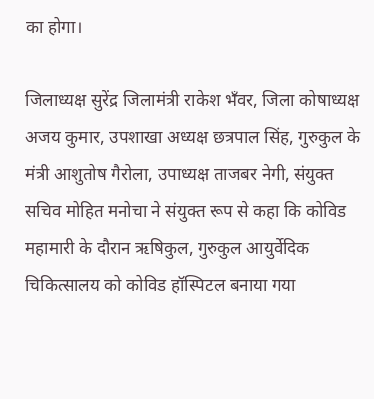का होगा।

जिलाध्यक्ष सुरेंद्र जिलामंत्री राकेश भँवर, जिला कोषाध्यक्ष अजय कुमार, उपशाखा अध्यक्ष छत्रपाल सिंह, गुरुकुल के मंत्री आशुतोष गैरोला, उपाध्यक्ष ताजबर नेगी, संयुक्त सचिव मोहित मनोचा ने संयुक्त रूप से कहा कि कोविड महामारी के दौरान ऋषिकुल, गुरुकुल आयुर्वेदिक चिकित्सालय को कोविड हॉस्पिटल बनाया गया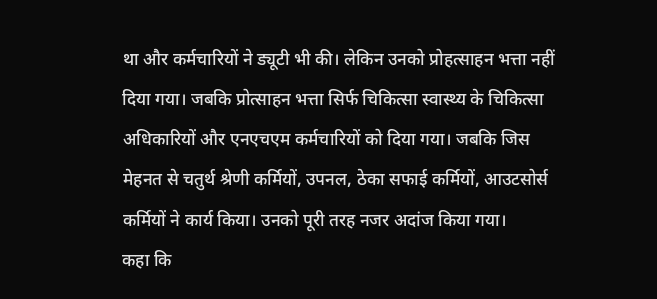था और कर्मचारियों ने ड्यूटी भी की। लेकिन उनको प्रोहत्साहन भत्ता नहीं दिया गया। जबकि प्रोत्साहन भत्ता सिर्फ चिकित्सा स्वास्थ्य के चिकित्सा अधिकारियों और एनएचएम कर्मचारियों को दिया गया। जबकि जिस मेहनत से चतुर्थ श्रेणी कर्मियों, उपनल, ठेका सफाई कर्मियों, आउटसोर्स कर्मियों ने कार्य किया। उनको पूरी तरह नजर अदांज किया गया।
कहा कि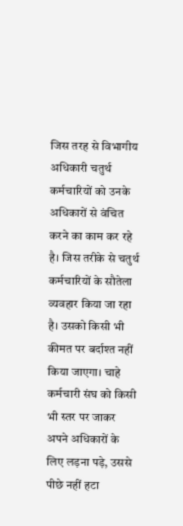जिस तरह से विभागीय अधिकारी चतुर्थ कर्मचारियों को उनके अधिकारों से वंचित करने का काम कर रहे है। जिस तरीके से चतुर्थ कर्मचारियों के सौतेला व्यवहार किया जा रहा है। उसको किसी भी कीमत पर बर्दाश्त नहीं किया जाएगा। चाहे कर्मचारी संघ को किसी भी स्तर पर जाकर अपने अधिकारों के लिए लड़ना पड़े, उससे पीछे नहीं हटा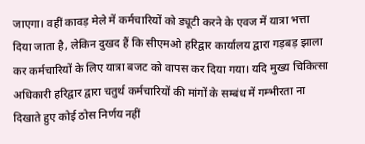जाएगा। वहीं कावड़ मेले में कर्मचारियों को ड्यूटी करने के एवज में यात्रा भत्ता दिया जाता है, लेकिन दुखद हैं कि सीएमओ हरिद्वार कार्यालय द्वारा गड़बड़ झाला कर कर्मचारियों के लिए यात्रा बजट को वापस कर दिया गया। यदि मुख्य चिकित्सा अधिकारी हरिद्वार द्वारा चतुर्थ कर्मचारियों की मांगों के सम्बंध में गम्भीरता ना दिखाते हुए कोई ठोस निर्णय नहीं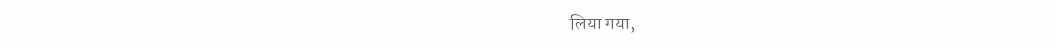लिया गया,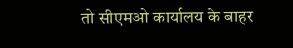तो सीएमओ कार्यालय के बाहर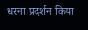धरना प्रदर्शन किया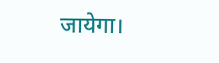जायेगा।